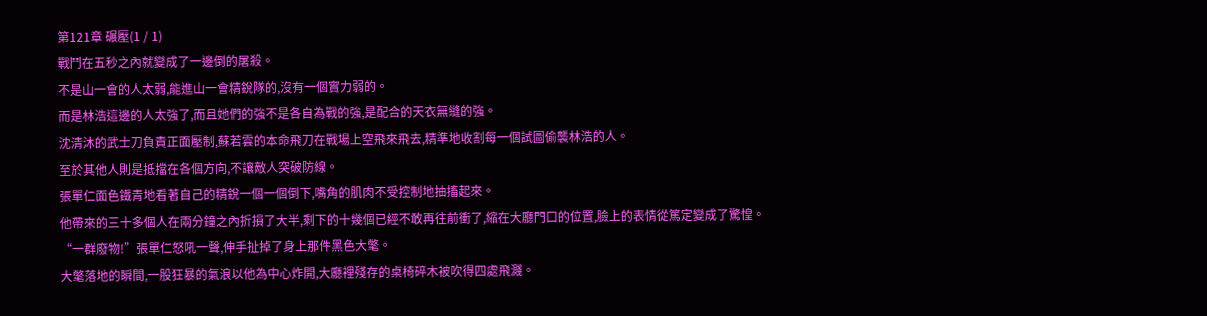第121章 碾壓(1 / 1)
戰鬥在五秒之內就變成了一邊倒的屠殺。
不是山一會的人太弱,能進山一會精銳隊的,沒有一個實力弱的。
而是林浩這邊的人太強了,而且她們的強不是各自為戰的強,是配合的天衣無縫的強。
沈清沐的武士刀負責正面壓制,蘇若雲的本命飛刀在戰場上空飛來飛去,精準地收割每一個試圖偷襲林浩的人。
至於其他人則是抵擋在各個方向,不讓敵人突破防線。
張單仁面色鐵青地看著自己的精銳一個一個倒下,嘴角的肌肉不受控制地抽搐起來。
他帶來的三十多個人在兩分鐘之內折損了大半,剩下的十幾個已經不敢再往前衝了,縮在大廳門口的位置,臉上的表情從篤定變成了驚惶。
“一群廢物!”張單仁怒吼一聲,伸手扯掉了身上那件黑色大氅。
大氅落地的瞬間,一股狂暴的氣浪以他為中心炸開,大廳裡殘存的桌椅碎木被吹得四處飛濺。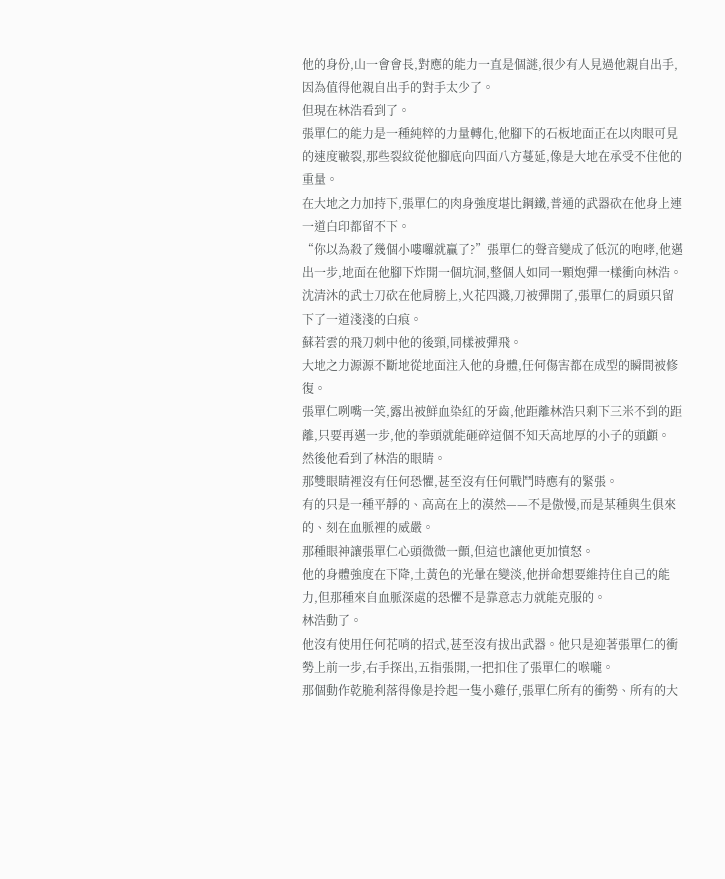他的身份,山一會會長,對應的能力一直是個謎,很少有人見過他親自出手,因為值得他親自出手的對手太少了。
但現在林浩看到了。
張單仁的能力是一種純粹的力量轉化,他腳下的石板地面正在以肉眼可見的速度皸裂,那些裂紋從他腳底向四面八方蔓延,像是大地在承受不住他的重量。
在大地之力加持下,張單仁的肉身強度堪比鋼鐵,普通的武器砍在他身上連一道白印都留不下。
“你以為殺了幾個小嘍囉就贏了?”張單仁的聲音變成了低沉的咆哮,他邁出一步,地面在他腳下炸開一個坑洞,整個人如同一顆炮彈一樣衝向林浩。
沈清沐的武士刀砍在他肩膀上,火花四濺,刀被彈開了,張單仁的肩頭只留下了一道淺淺的白痕。
蘇若雲的飛刀刺中他的後頸,同樣被彈飛。
大地之力源源不斷地從地面注入他的身體,任何傷害都在成型的瞬間被修復。
張單仁咧嘴一笑,露出被鮮血染紅的牙齒,他距離林浩只剩下三米不到的距離,只要再邁一步,他的拳頭就能砸碎這個不知天高地厚的小子的頭顱。
然後他看到了林浩的眼睛。
那雙眼睛裡沒有任何恐懼,甚至沒有任何戰鬥時應有的緊張。
有的只是一種平靜的、高高在上的漠然——不是傲慢,而是某種與生俱來的、刻在血脈裡的威嚴。
那種眼神讓張單仁心頭微微一顫,但這也讓他更加憤怒。
他的身體強度在下降,土黃色的光暈在變淡,他拼命想要維持住自己的能力,但那種來自血脈深處的恐懼不是靠意志力就能克服的。
林浩動了。
他沒有使用任何花哨的招式,甚至沒有拔出武器。他只是迎著張單仁的衝勢上前一步,右手探出,五指張開,一把扣住了張單仁的喉嚨。
那個動作乾脆利落得像是拎起一隻小雞仔,張單仁所有的衝勢、所有的大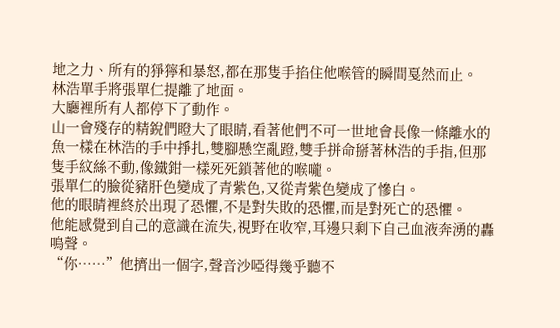地之力、所有的猙獰和暴怒,都在那隻手掐住他喉管的瞬間戛然而止。
林浩單手將張單仁提離了地面。
大廳裡所有人都停下了動作。
山一會殘存的精銳們瞪大了眼睛,看著他們不可一世地會長像一條離水的魚一樣在林浩的手中掙扎,雙腳懸空亂蹬,雙手拼命掰著林浩的手指,但那隻手紋絲不動,像鐵鉗一樣死死鎖著他的喉嚨。
張單仁的臉從豬肝色變成了青紫色,又從青紫色變成了慘白。
他的眼睛裡終於出現了恐懼,不是對失敗的恐懼,而是對死亡的恐懼。
他能感覺到自己的意識在流失,視野在收窄,耳邊只剩下自己血液奔湧的轟鳴聲。
“你……”他擠出一個字,聲音沙啞得幾乎聽不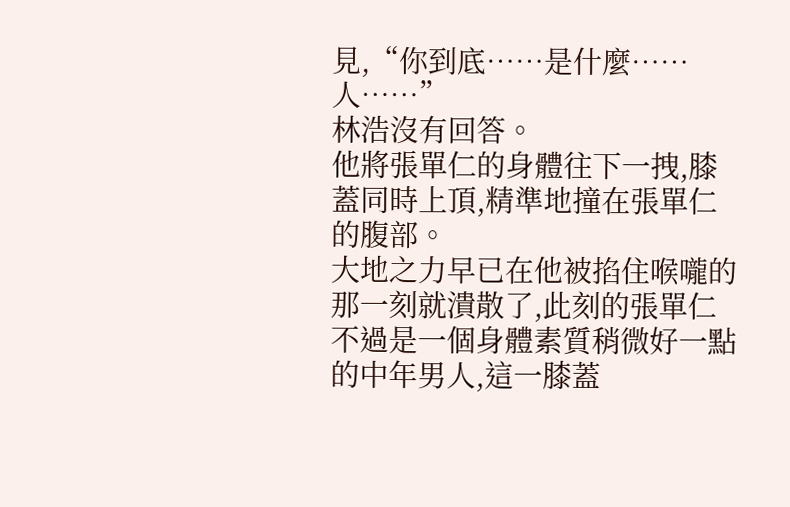見,“你到底……是什麼……人……”
林浩沒有回答。
他將張單仁的身體往下一拽,膝蓋同時上頂,精準地撞在張單仁的腹部。
大地之力早已在他被掐住喉嚨的那一刻就潰散了,此刻的張單仁不過是一個身體素質稍微好一點的中年男人,這一膝蓋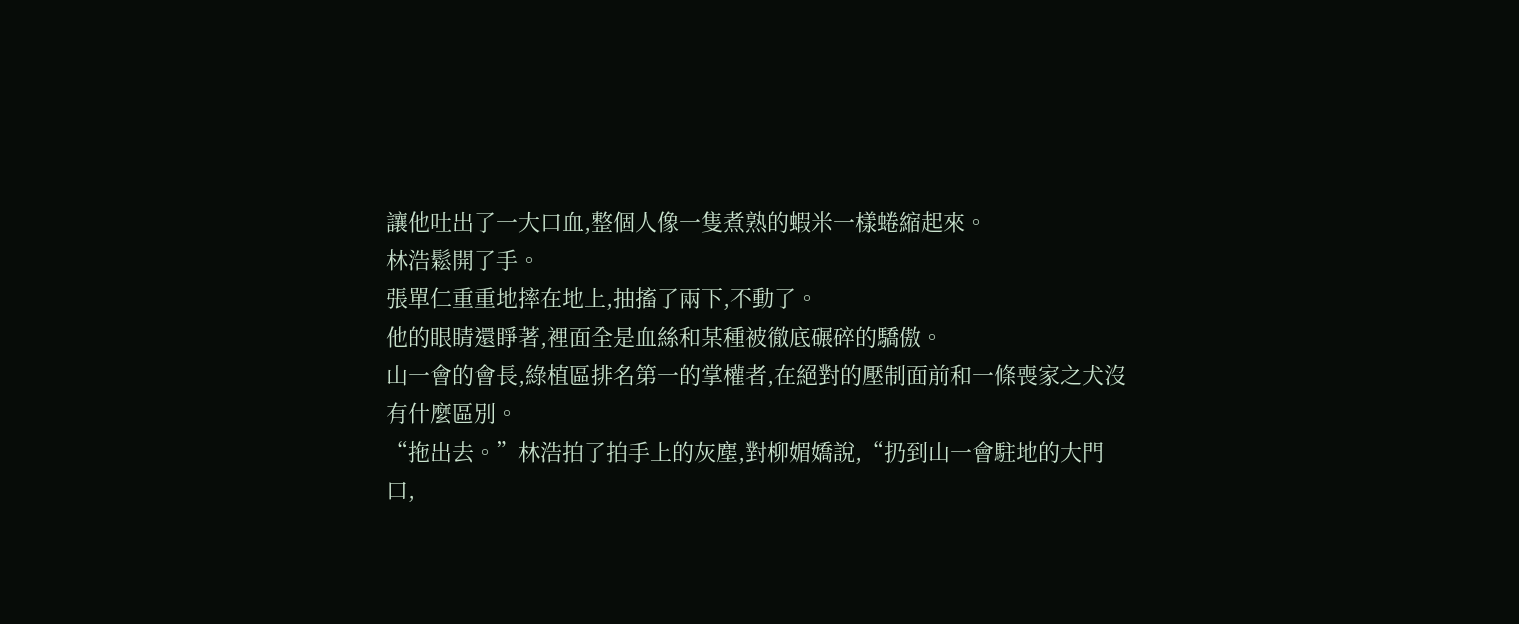讓他吐出了一大口血,整個人像一隻煮熟的蝦米一樣蜷縮起來。
林浩鬆開了手。
張單仁重重地摔在地上,抽搐了兩下,不動了。
他的眼睛還睜著,裡面全是血絲和某種被徹底碾碎的驕傲。
山一會的會長,綠植區排名第一的掌權者,在絕對的壓制面前和一條喪家之犬沒有什麼區別。
“拖出去。”林浩拍了拍手上的灰塵,對柳媚嬌說,“扔到山一會駐地的大門口,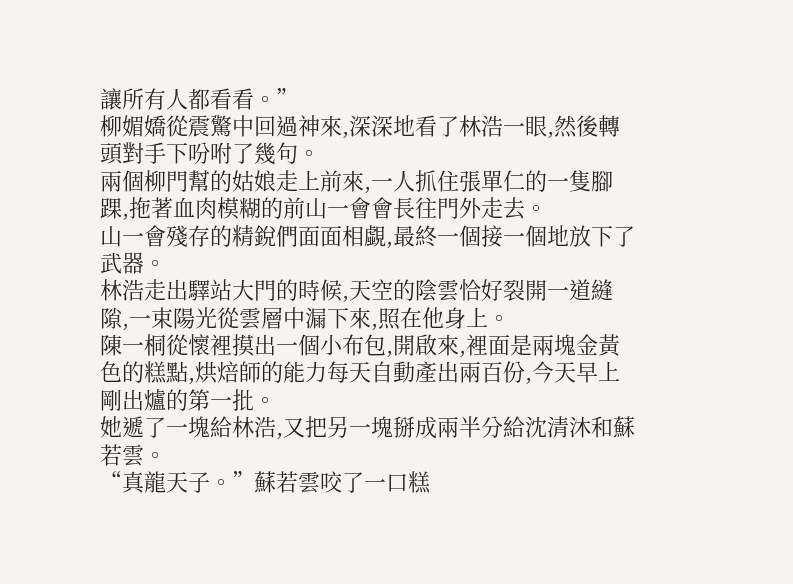讓所有人都看看。”
柳媚嬌從震驚中回過神來,深深地看了林浩一眼,然後轉頭對手下吩咐了幾句。
兩個柳門幫的姑娘走上前來,一人抓住張單仁的一隻腳踝,拖著血肉模糊的前山一會會長往門外走去。
山一會殘存的精銳們面面相覷,最終一個接一個地放下了武器。
林浩走出驛站大門的時候,天空的陰雲恰好裂開一道縫隙,一束陽光從雲層中漏下來,照在他身上。
陳一桐從懷裡摸出一個小布包,開啟來,裡面是兩塊金黃色的糕點,烘焙師的能力每天自動產出兩百份,今天早上剛出爐的第一批。
她遞了一塊給林浩,又把另一塊掰成兩半分給沈清沐和蘇若雲。
“真龍天子。”蘇若雲咬了一口糕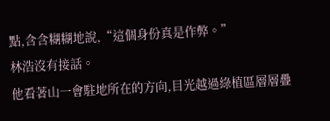點,含含糊糊地說,“這個身份真是作弊。”
林浩沒有接話。
他看著山一會駐地所在的方向,目光越過綠植區層層疊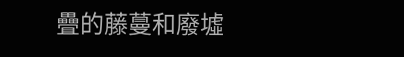疊的藤蔓和廢墟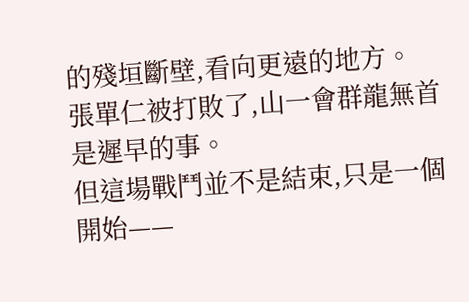的殘垣斷壁,看向更遠的地方。
張單仁被打敗了,山一會群龍無首是遲早的事。
但這場戰鬥並不是結束,只是一個開始——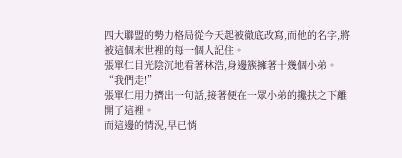四大聯盟的勢力格局從今天起被徹底改寫,而他的名字,將被這個末世裡的每一個人記住。
張單仁目光陰沉地看著林浩,身邊簇擁著十幾個小弟。
“我們走!”
張單仁用力擠出一句話,接著便在一眾小弟的攙扶之下離開了這裡。
而這邊的情況,早已悄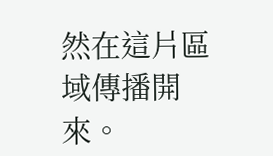然在這片區域傳播開來。